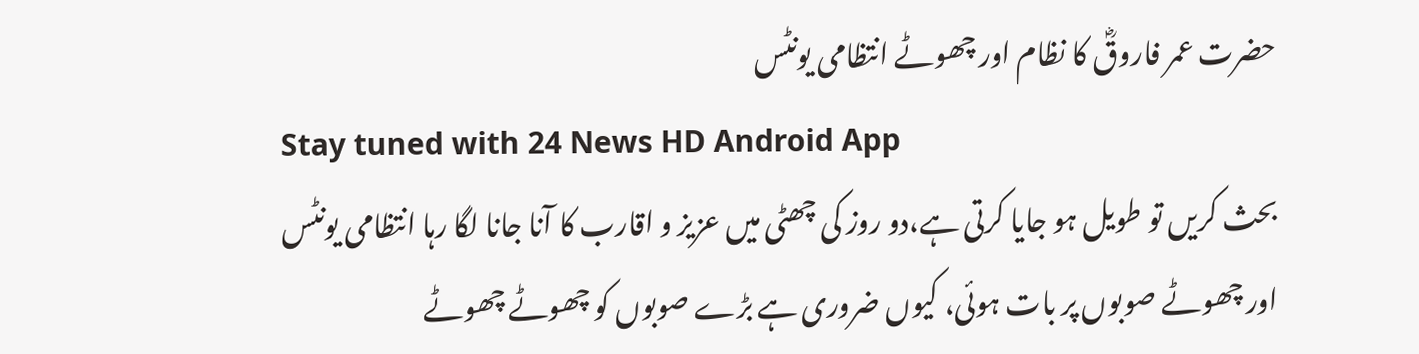حضرت عمر فاروقؓ کا نظام اور چھوٹے انتظامی یونٹس
Stay tuned with 24 News HD Android App
بحث کریں تو طویل ہو جایا کرتی ہے،دو روز کی چھٹی میں عزیز و اقارب کا آنا جانا لگا رہا انتظامی یونٹس اور چھوٹے صوبوں پر بات ہوئی، کیوں ضروری ہے بڑے صوبوں کو چھوٹے چھوٹے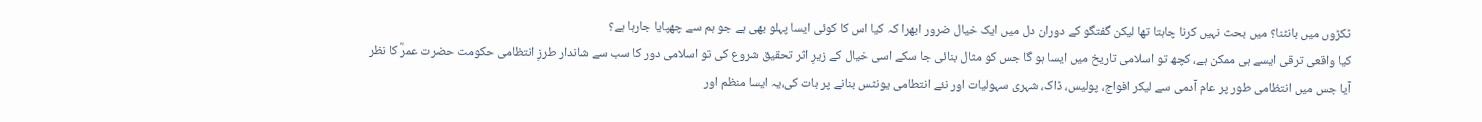ٹکڑوں میں بانٹنا؟ میں بحث نہیں کرنا چاہتا تھا لیکن گفتگو کے دوران دل میں ایک خیال ضرور ابھرا کہ کیا اس کا کوئی ایسا پہلو بھی ہے جو ہم سے چھپایا جارہا ہے؟
کیا واقعی ترقی ایسے ہی ممکن ہے، کچھ تو اسلامی تاریخ میں ایسا ہو گا جس کو مثال بنائی جا سکے اسی خیال کے زیرِ اثر تحقیق شروع کی تو اسلامی دور کا سب سے شاندار طرزِ انتظامی حکومت حضرت عمرؓ کا نظر آیا جس میں انتظامی طور پر عام آدمی سے لیکر افواج، پولیس، ڈاک، شہری سہولیات اور نئے انتطامی یونٹس بنانے پر بات کی،یہ ایسا منظم اور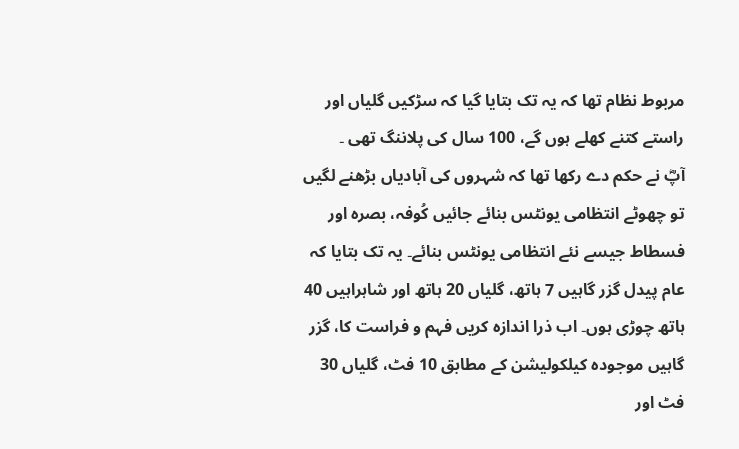مربوط نظام تھا کہ یہ تک بتایا گیا کہ سڑکیں گلیاں اور راستے کتنے کھلے ہوں گے، 100 سال کی پلاننگ تھی ۔
آپؓ نے حکم دے رکھا تھا کہ شہروں کی آبادیاں بڑھنے لگیں تو چھوٹے انتظامی یونٹس بنائے جائیں کُوفہ، بصرہ اور فسطاط جیسے نئے انتظامی یونٹس بنائے۔ یہ تک بتایا کہ عام پیدل گزر گاہیں 7 ہاتھ، گلیاں 20 ہاتھ اور شاہراہیں 40 ہاتھ چوڑی ہوں۔ اب ذرا اندازہ کریں فہم و فراست کا، گزر گاہیں موجودہ کیلکولیشن کے مطابق 10 فٹ، گلیاں 30 فٹ اور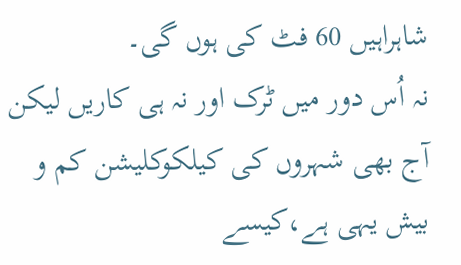شاہراہیں 60 فٹ کی ہوں گی۔
نہ اُس دور میں ٹرک اور نہ ہی کاریں لیکن آج بھی شہروں کی کیلکوکلیشن کم و بیش یہی ہے،کیسے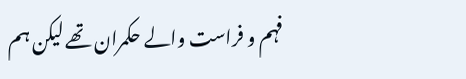فہم و فراست والے حکمران تھے لیکن ہم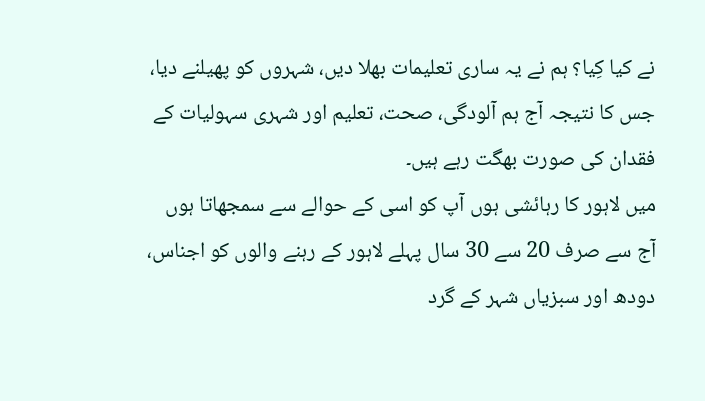نے کیا کِیا؟ ہم نے یہ ساری تعلیمات بھلا دیں، شہروں کو پھیلنے دیا، جس کا نتیجہ آج ہم آلودگی، صحت، تعلیم اور شہری سہولیات کے فقدان کی صورت بھگت رہے ہیں۔
میں لاہور کا رہائشی ہوں آپ کو اسی کے حوالے سے سمجھاتا ہوں آج سے صرف 20 سے 30 سال پہلے لاہور کے رہنے والوں کو اجناس، دودھ اور سبزیاں شہر کے گرد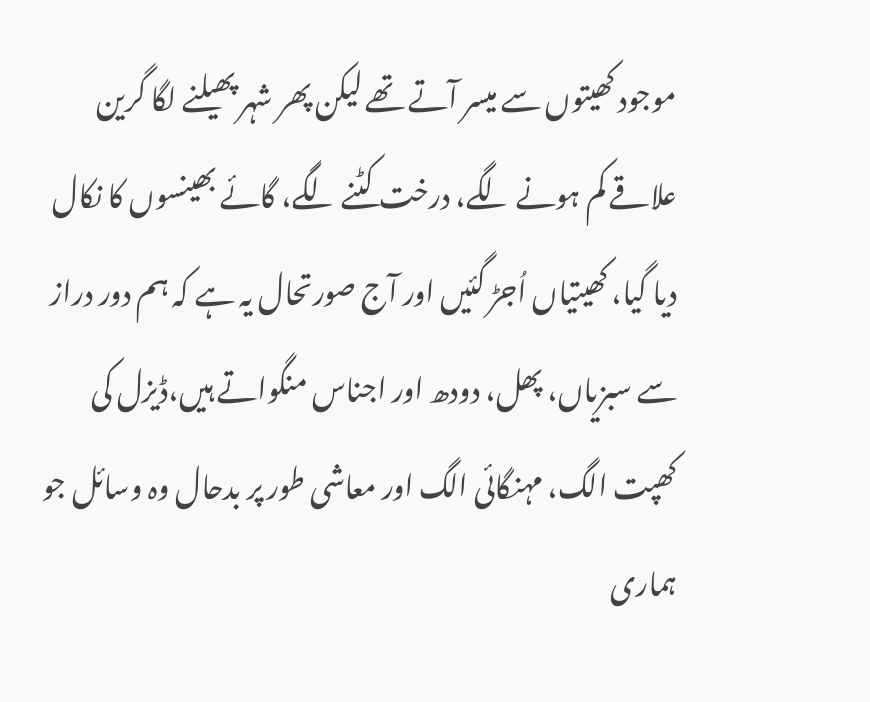موجود کھیتوں سے میسر آتے تھے لیکن پھر شہر پھیلنے لگا گرین علاقے کم ہونے لگے، درخت کٹنے لگے، گائے بھینسوں کا نکال دیا گیا، کھیتیاں اُجڑ گئیں اور آج صورتحال یہ ہے کہ ہم دور دراز سے سبزیاں، پھل، دودھ اور اجناس منگواتے ہیں،ڈیزل کی کھپت الگ، مہنگائی الگ اور معاشی طور پر بدحال وہ وسائل جو ہماری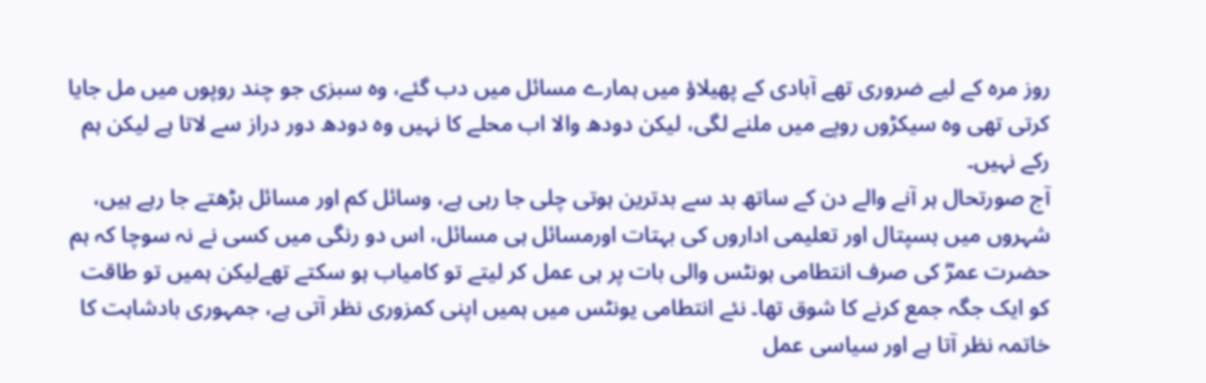روز مرہ کے لیے ضروری تھے آبادی کے پھیلاؤ میں ہمارے مسائل میں دب گئے، وہ سبزی جو چند روپوں میں مل جایا کرتی تھی وہ سیکڑوں روپے میں ملنے لگی، لیکن دودھ والا اب محلے کا نہیں وہ دودھ دور دراز سے لاتا ہے لیکن ہم رکے نہیں۔
آج صورتحال ہر آنے والے دن کے ساتھ بد سے بدترین ہوتی چلی جا رہی ہے، وسائل کم اور مسائل بڑھتے جا رہے ہیں، شہروں میں ہسپتال اور تعلیمی اداروں کی بہتات اورمسائل ہی مسائل، اس دو رنگی میں کسی نے نہ سوچا کہ ہم حضرت عمرؓ کی صرف انتطامی ہونٹس والی بات پر ہی عمل کر لیتے تو کامیاب ہو سکتے تھےلیکن ہمیں تو طاقت کو ایک جگہ جمع کرنے کا شوق تھا۔ نئے انتطامی یونٹس میں ہمیں اپنی کمزوری نظر آتی ہے، جمہوری بادشاہت کا خاتمہ نظر آتا ہے اور سیاسی عمل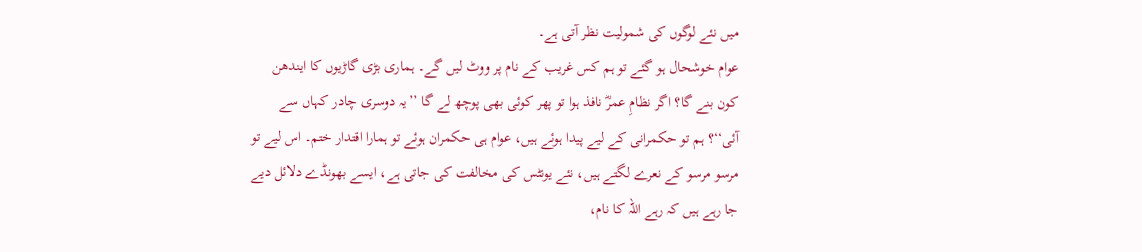میں نئے لوگوں کی شمولیت نظر آتی ہے۔
عوام خوشحال ہو گئے تو ہم کس غریب کے نام پر ووٹ لیں گے۔ ہماری بڑی گاڑیوں کا ایندھن کون بنے گا؟ اگر نظامِ عمرؓ نافذ ہوا تو پھر کوئی بھی پوچھ لے گا ’’یہ دوسری چادر کہاں سے آئی‘‘؟ ہم تو حکمرانی کے لیے پیدا ہوئے ہیں، عوام ہی حکمران ہوئے تو ہمارا اقتدار ختم۔ اس لیے تو مرسو مرسو کے نعرے لگتے ہیں، نئے یونٹس کی مخالفت کی جاتی ہے، ایسے بھونڈے دلائل دیے جا رہے ہیں کہ رہے اللہ کا نام،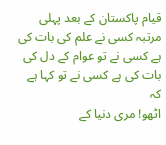قیام پاکستان کے بعد پہلی مرتبہ کسی نے علم کی بات کی ہے کسی نے تو عوام کے دل کی بات کی ہے کسی نے تو کہا ہے کہ
اٹھو! مری دنیا کے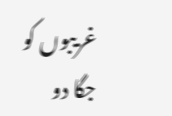غریبوں کو جگا دو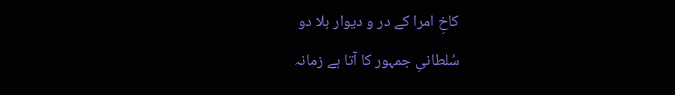کاخِ امرا کے در و دیوار ہلا دو
سُلطانیِ جمہور کا آتا ہے زمانہ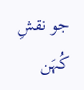جو نقشِ کُہَن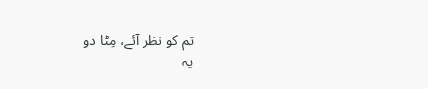تم کو نظر آئے، مِٹا دو
یہ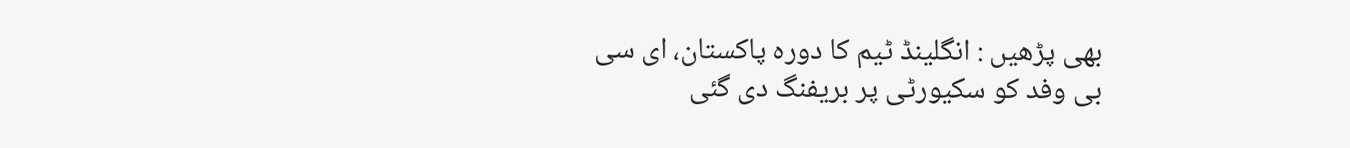بھی پڑھیں : انگلینڈ ٹیم کا دورہ پاکستان، ای سی بی وفد کو سکیورٹی پر بریفنگ دی گئی